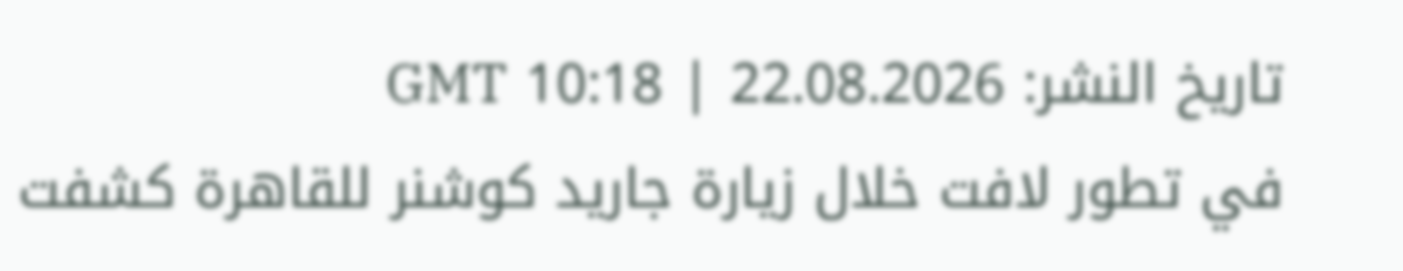تاريخ النشر: 22.08.2026 | 10:18 GMT
في تطور لافت خلال زيارة جاريد كوشنر للقاهرة كشفت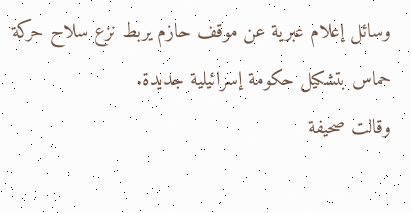وسائل إعلام عبرية عن موقف حازم يربط نزع سلاح حركة حماس بتشكيل حكومة إسرائيلية جديدة.
وقالت صحيفة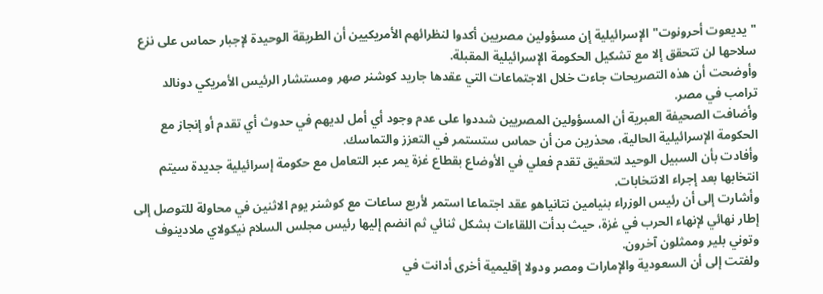"يديعوت أحرونوت" الإسرائيلية إن مسؤولين مصريين أكدوا لنظرائهم الأمريكيين أن الطريقة الوحيدة لإجبار حماس على نزع سلاحها لن تتحقق إلا مع تشكيل الحكومة الإسرائيلية المقبلة.
وأوضحت أن هذه التصريحات جاءت خلال الاجتماعات التي عقدها جاريد كوشنر صهر ومستشار الرئيس الأمريكي دونالد ترامب في مصر.
وأضافت الصحيفة العبرية أن المسؤولين المصريين شددوا على عدم وجود أي أمل لديهم في حدوث أي تقدم أو إنجاز مع الحكومة الإسرائيلية الحالية، محذرين من أن حماس ستستمر في التعزز والتماسك.
وأفادت بأن السبيل الوحيد لتحقيق تقدم فعلي في الأوضاع بقطاع غزة يمر عبر التعامل مع حكومة إسرائيلية جديدة سيتم انتخابها بعد إجراء الانتخابات.
وأشارت إلى أن رئيس الوزراء بنيامين نتانياهو عقد اجتماعا استمر لأربع ساعات مع كوشنر يوم الاثنين في محاولة للتوصل إلى إطار نهائي لإنهاء الحرب في غزة، حيث بدأت اللقاءات بشكل ثنائي ثم انضم إليها رئيس مجلس السلام نيكولاي ملادينوف وتوني بلير وممثلون آخرون.
ولفتت إلى أن السعودية والإمارات ومصر ودولا إقليمية أخرى أدانت في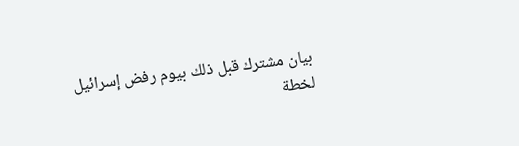بيان مشترك قبل ذلك بيوم رفض إسرائيل لخطة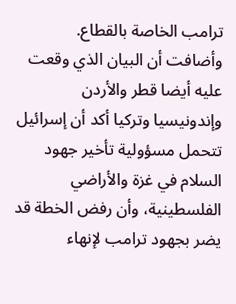ترامب الخاصة بالقطاع.
وأضافت أن البيان الذي وقعت عليه أيضا قطر والأردن وإندونيسيا وتركيا أكد أن إسرائيل تتحمل مسؤولية تأخير جهود السلام في غزة والأراضي الفلسطينية، وأن رفض الخطة قد يضر بجهود ترامب لإنهاء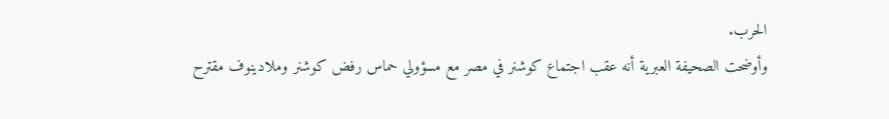الحرب.
وأوضحت الصحيفة العبرية أنه عقب اجتماع كوشنر في مصر مع مسؤولي حماس رفض كوشنر وملادينوف مقترح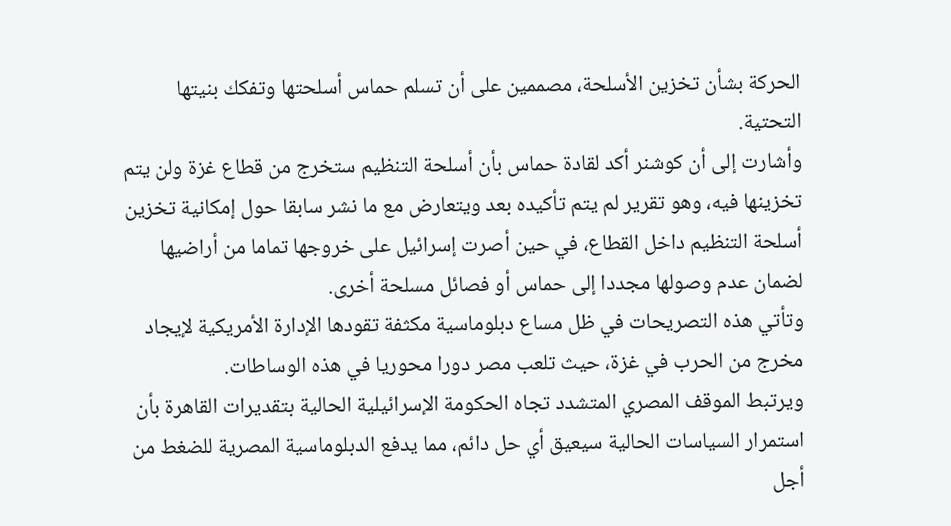الحركة بشأن تخزين الأسلحة، مصممين على أن تسلم حماس أسلحتها وتفكك بنيتها التحتية.
وأشارت إلى أن كوشنر أكد لقادة حماس بأن أسلحة التنظيم ستخرج من قطاع غزة ولن يتم تخزينها فيه، وهو تقرير لم يتم تأكيده بعد ويتعارض مع ما نشر سابقا حول إمكانية تخزين أسلحة التنظيم داخل القطاع، في حين أصرت إسرائيل على خروجها تماما من أراضيها لضمان عدم وصولها مجددا إلى حماس أو فصائل مسلحة أخرى.
وتأتي هذه التصريحات في ظل مساع دبلوماسية مكثفة تقودها الإدارة الأمريكية لإيجاد مخرج من الحرب في غزة، حيث تلعب مصر دورا محوريا في هذه الوساطات.
ويرتبط الموقف المصري المتشدد تجاه الحكومة الإسرائيلية الحالية بتقديرات القاهرة بأن استمرار السياسات الحالية سيعيق أي حل دائم، مما يدفع الدبلوماسية المصرية للضغط من أجل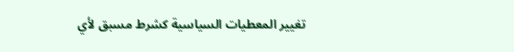تغيير المعطيات السياسية كشرط مسبق لأي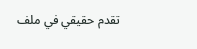تقدم حقيقي في ملف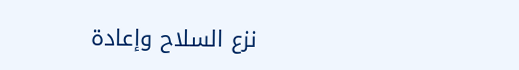نزع السلاح وإعادة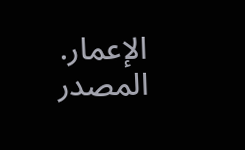الإعمار.
المصدر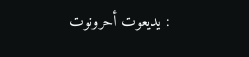: يديعوت أحرونوت